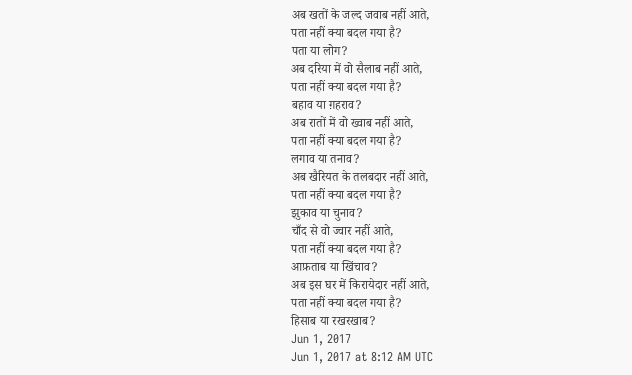अब खतों के जल्द जवाब नहीं आते,
पता नहीं क्या बदल गया है?
पता या लोग?
अब दरिया में वो सैलाब नहीं आते,
पता नहीं क्या बदल गया है?
बहाव या ग़हराव?
अब रातों में वो ख्वाब नहीं आते,
पता नहीं क्या बदल गया है?
लगाव या तनाव?
अब खैरियत के तलबदार नहीं आते,
पता नहीं क्या बदल गया है?
झुकाव या चुनाव?
चाँद से वो ज्वार नहीं आते,
पता नहीं क्या बदल गया है?
आफ़ताब या खिंचाव?
अब इस घर में किरायेदार नहीं आते,
पता नहीं क्या बदल गया है?
हिसाब या रखरखाब?
Jun 1, 2017
Jun 1, 2017 at 8:12 AM UTC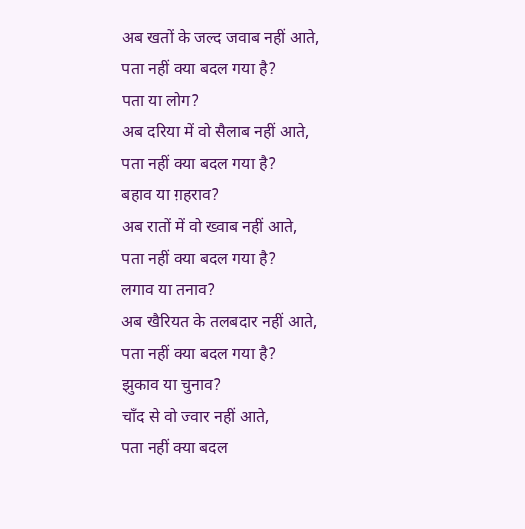अब खतों के जल्द जवाब नहीं आते,
पता नहीं क्या बदल गया है?
पता या लोग?
अब दरिया में वो सैलाब नहीं आते,
पता नहीं क्या बदल गया है?
बहाव या ग़हराव?
अब रातों में वो ख्वाब नहीं आते,
पता नहीं क्या बदल गया है?
लगाव या तनाव?
अब खैरियत के तलबदार नहीं आते,
पता नहीं क्या बदल गया है?
झुकाव या चुनाव?
चाँद से वो ज्वार नहीं आते,
पता नहीं क्या बदल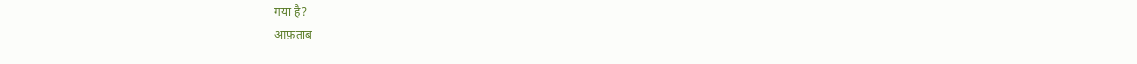गया है?
आफ़ताब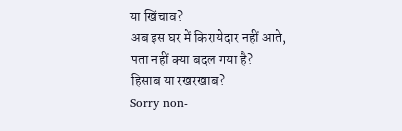या खिंचाव?
अब इस घर में किरायेदार नहीं आते,
पता नहीं क्या बदल गया है?
हिसाब या रखरखाब?
Sorry non-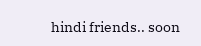hindi friends.. soon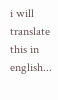i will translate this in english...